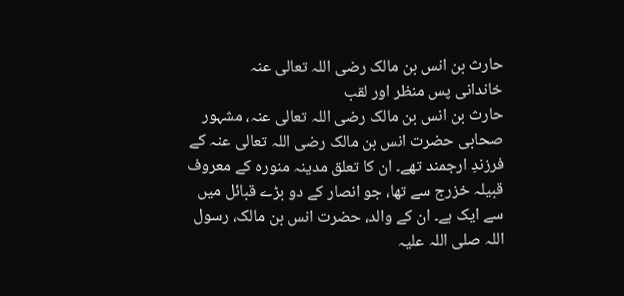حارث بن انس بن مالک رضی اللہ تعالی عنہ
خاندانی پس منظر اور لقب
حارث بن انس بن مالک رضی اللہ تعالی عنہ، مشہور صحابی حضرت انس بن مالک رضی اللہ تعالی عنہ کے فرزندِ ارجمند تھے۔ ان کا تعلق مدینہ منورہ کے معروف قبیلہ خزرج سے تھا، جو انصار کے دو بڑے قبائل میں سے ایک ہے۔ ان کے والد، حضرت انس بن مالک، رسول اللہ صلی اللہ علیہ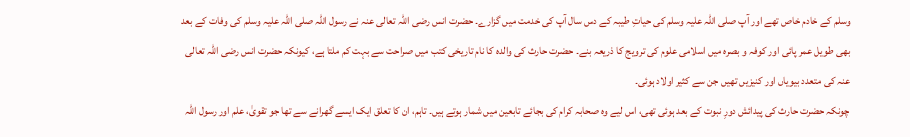وسلم کے خادم خاص تھے اور آپ صلی اللہ علیہ وسلم کی حیاتِ طیبہ کے دس سال آپ کی خدمت میں گزارے۔ حضرت انس رضی اللہ تعالی عنہ نے رسول اللہ صلی اللہ علیہ وسلم کی وفات کے بعد بھی طویل عمر پائی اور کوفہ و بصرہ میں اسلامی علوم کی ترویج کا ذریعہ بنے۔ حضرت حارث کی والدہ کا نام تاریخی کتب میں صراحت سے بہت کم ملتا ہے، کیونکہ حضرت انس رضی اللہ تعالی عنہ کی متعدد بیویاں اور کنیزیں تھیں جن سے کثیر اولاد ہوئی۔
چونکہ حضرت حارث کی پیدائش دورِ نبوت کے بعد ہوئی تھی، اس لیے وہ صحابہ کرام کی بجائے تابعین میں شمار ہوتے ہیں۔ تاہم، ان کا تعلق ایک ایسے گھرانے سے تھا جو تقویٰ، علم اور رسول اللہ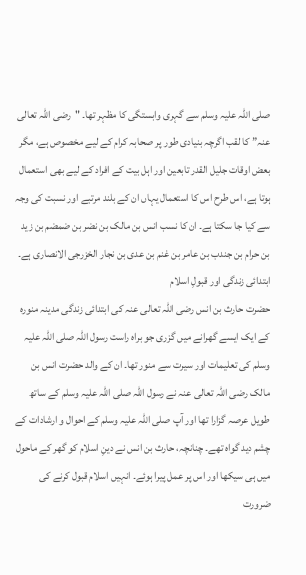صلی اللہ علیہ وسلم سے گہری وابستگی کا مظہر تھا۔ "رضی اللہ تعالی عنہ” کا لقب اگرچہ بنیادی طور پر صحابہ کرام کے لیے مخصوص ہے، مگر بعض اوقات جلیل القدر تابعین اور اہل بیت کے افراد کے لیے بھی استعمال ہوتا ہے، اس طرح اس کا استعمال یہاں ان کے بلند مرتبے اور نسبت کی وجہ سے کیا جا سکتا ہے۔ ان کا نسب انس بن مالک بن نضر بن ضمضم بن زید بن حرام بن جندب بن عامر بن غنم بن عدی بن نجار الخزرجی الانصاری ہے۔
ابتدائی زندگی اور قبولِ اسلام
حضرت حارث بن انس رضی اللہ تعالی عنہ کی ابتدائی زندگی مدینہ منورہ کے ایک ایسے گھرانے میں گزری جو براہ راست رسول اللہ صلی اللہ علیہ وسلم کی تعلیمات اور سیرت سے منور تھا۔ ان کے والد حضرت انس بن مالک رضی اللہ تعالی عنہ نے رسول اللہ صلی اللہ علیہ وسلم کے ساتھ طویل عرصہ گزارا تھا اور آپ صلی اللہ علیہ وسلم کے احوال و ارشادات کے چشم دید گواہ تھے۔ چنانچہ، حارث بن انس نے دینِ اسلام کو گھر کے ماحول میں ہی سیکھا اور اس پر عمل پیرا ہوئے۔ انہیں اسلام قبول کرنے کی ضرورت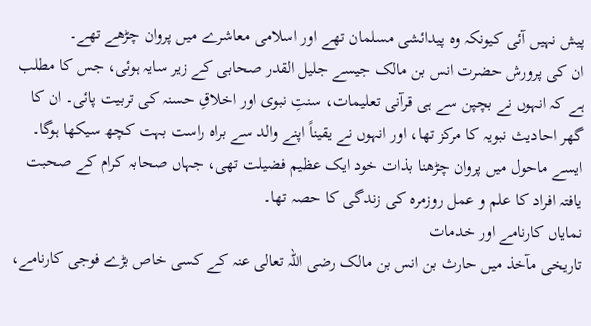پیش نہیں آئی کیونکہ وہ پیدائشی مسلمان تھے اور اسلامی معاشرے میں پروان چڑھے تھے۔
ان کی پرورش حضرت انس بن مالک جیسے جلیل القدر صحابی کے زیر سایہ ہوئی، جس کا مطلب ہے کہ انہوں نے بچپن سے ہی قرآنی تعلیمات، سنتِ نبوی اور اخلاقِ حسنہ کی تربیت پائی۔ ان کا گھر احادیث نبویہ کا مرکز تھا، اور انہوں نے یقیناً اپنے والد سے براہ راست بہت کچھ سیکھا ہوگا۔ ایسے ماحول میں پروان چڑھنا بذات خود ایک عظیم فضیلت تھی، جہاں صحابہ کرام کے صحبت یافتہ افراد کا علم و عمل روزمرہ کی زندگی کا حصہ تھا۔
نمایاں کارنامے اور خدمات
تاریخی مآخذ میں حارث بن انس بن مالک رضی اللہ تعالی عنہ کے کسی خاص بڑے فوجی کارنامے،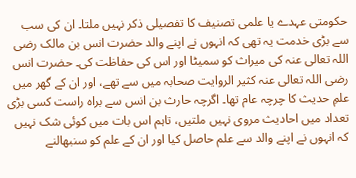حکومتی عہدے یا علمی تصنیف کا تفصیلی ذکر نہیں ملتا۔ ان کی سب سے بڑی خدمت یہ تھی کہ انہوں نے اپنے والد حضرت انس بن مالک رضی اللہ تعالی عنہ کی میراث کو سمیٹا اور اس کی حفاظت کی۔ حضرت انس رضی اللہ تعالی عنہ کثیر الروایت صحابہ میں سے تھے، اور ان کے گھر میں علمِ حدیث کا چرچہ عام تھا۔ اگرچہ حارث بن انس سے براہ راست کسی بڑی تعداد میں احادیث مروی نہیں ملتیں، تاہم اس بات میں کوئی شک نہیں کہ انہوں نے اپنے والد سے علم حاصل کیا اور ان کے علم کو سنبھالنے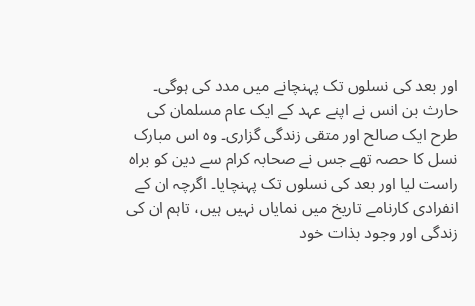اور بعد کی نسلوں تک پہنچانے میں مدد کی ہوگی۔
حارث بن انس نے اپنے عہد کے ایک عام مسلمان کی طرح ایک صالح اور متقی زندگی گزاری۔ وہ اس مبارک نسل کا حصہ تھے جس نے صحابہ کرام سے دین کو براہ راست لیا اور بعد کی نسلوں تک پہنچایا۔ اگرچہ ان کے انفرادی کارنامے تاریخ میں نمایاں نہیں ہیں، تاہم ان کی زندگی اور وجود بذات خود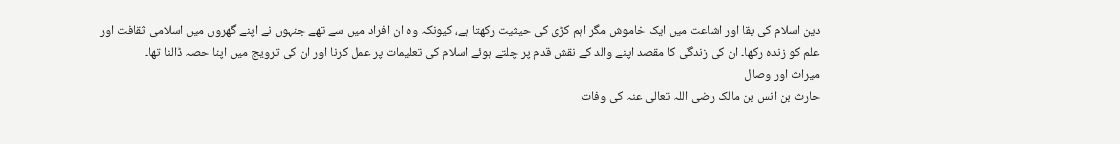دین اسلام کی بقا اور اشاعت میں ایک خاموش مگر اہم کڑی کی حیثیت رکھتا ہے، کیونکہ وہ ان افراد میں سے تھے جنہوں نے اپنے گھروں میں اسلامی ثقافت اور علم کو زندہ رکھا۔ ان کی زندگی کا مقصد اپنے والد کے نقش قدم پر چلتے ہوئے اسلام کی تعلیمات پر عمل کرنا اور ان کی ترویج میں اپنا حصہ ڈالنا تھا۔
میراث اور وصال
حارث بن انس بن مالک رضی اللہ تعالی عنہ کی وفات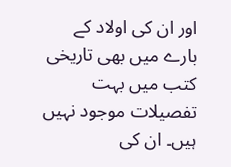اور ان کی اولاد کے بارے میں بھی تاریخی کتب میں بہت تفصیلات موجود نہیں ہیں۔ ان کی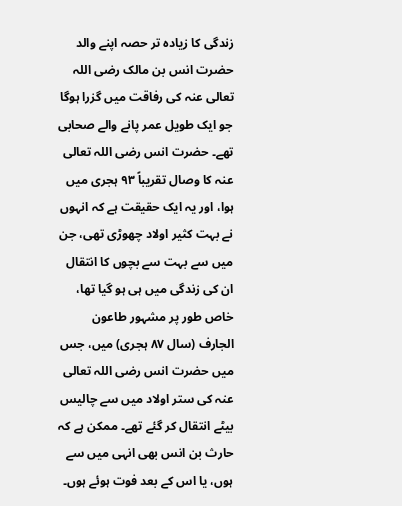زندگی کا زیادہ تر حصہ اپنے والد حضرت انس بن مالک رضی اللہ تعالی عنہ کی رفاقت میں گزرا ہوگا جو ایک طویل عمر پانے والے صحابی تھے۔ حضرت انس رضی اللہ تعالی عنہ کا وصال تقریباً ۹۳ ہجری میں ہوا، اور یہ ایک حقیقت ہے کہ انہوں نے بہت کثیر اولاد چھوڑی تھی، جن میں سے بہت سے بچوں کا انتقال ان کی زندگی میں ہی ہو گیا تھا، خاص طور پر مشہور طاعون الجارف (سال ۸۷ ہجری) میں، جس میں حضرت انس رضی اللہ تعالی عنہ کی ستر اولاد میں سے چالیس بیٹے انتقال کر گئے تھے۔ ممکن ہے کہ حارث بن انس بھی انہی میں سے ہوں، یا اس کے بعد فوت ہوئے ہوں۔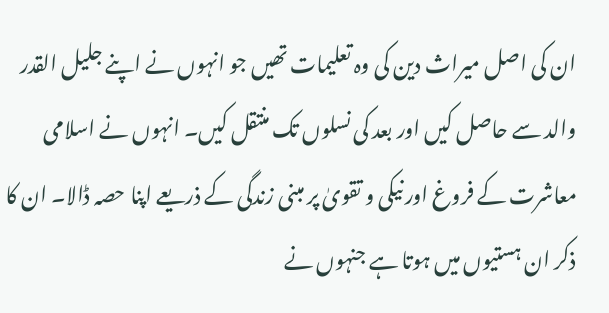ان کی اصل میراث دین کی وہ تعلیمات تھیں جو انہوں نے اپنے جلیل القدر والد سے حاصل کیں اور بعد کی نسلوں تک منتقل کیں۔ انہوں نے اسلامی معاشرت کے فروغ اور نیکی و تقویٰ پر مبنی زندگی کے ذریعے اپنا حصہ ڈالا۔ ان کا ذکر ان ہستیوں میں ہوتا ہے جنہوں نے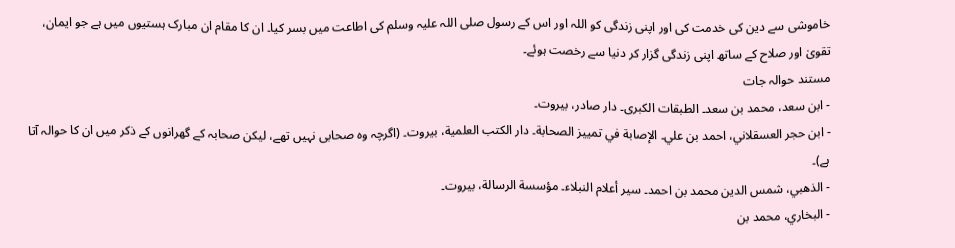خاموشی سے دین کی خدمت کی اور اپنی زندگی کو اللہ اور اس کے رسول صلی اللہ علیہ وسلم کی اطاعت میں بسر کیا۔ ان کا مقام ان مبارک ہستیوں میں ہے جو ایمان، تقویٰ اور صلاح کے ساتھ اپنی زندگی گزار کر دنیا سے رخصت ہوئے۔
مستند حوالہ جات
- ابن سعد، محمد بن سعد۔ الطبقات الكبرى۔ دار صادر، بيروت۔
- ابن حجر العسقلاني، احمد بن علي۔ الإصابة في تمييز الصحابة۔ دار الكتب العلمية، بيروت۔ (اگرچہ وہ صحابی نہیں تھے، لیکن صحابہ کے گھرانوں کے ذکر میں ان کا حوالہ آتا ہے)۔
- الذهبي، شمس الدين محمد بن احمد۔ سير أعلام النبلاء۔ مؤسسة الرسالة، بيروت۔
- البخاري، محمد بن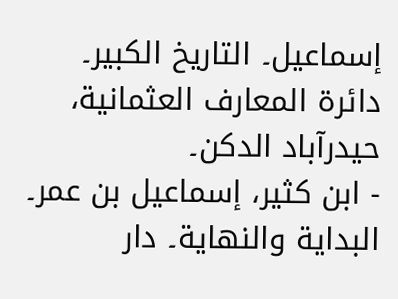إسماعيل۔ التاريخ الكبير۔ دائرة المعارف العثمانية، حيدرآباد الدكن۔
- ابن كثير، إسماعيل بن عمر۔ البداية والنهاية۔ دار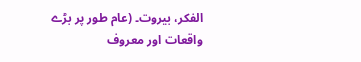الفكر، بيروت۔ (عام طور پر بڑے واقعات اور معروف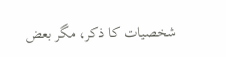شخصیات کا ذکر، مگر بعض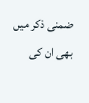ضمنی ذکر میں بھی ان کی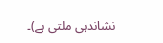نشاندہی ملتی ہے)۔